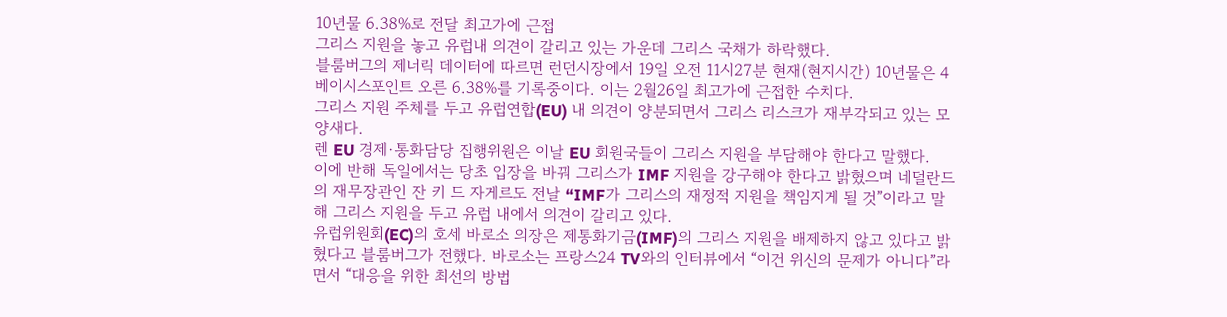10년물 6.38%로 전달 최고가에 근접
그리스 지원을 놓고 유럽내 의견이 갈리고 있는 가운데 그리스 국채가 하락했다.
블룸버그의 제너릭 데이터에 따르면 런던시장에서 19일 오전 11시27분 현재(현지시간) 10년물은 4베이시스포인트 오른 6.38%를 기록중이다. 이는 2월26일 최고가에 근접한 수치다.
그리스 지원 주체를 두고 유럽연합(EU) 내 의견이 양분되면서 그리스 리스크가 재부각되고 있는 모양새다.
렌 EU 경제·통화담당 집행위원은 이날 EU 회원국들이 그리스 지원을 부담해야 한다고 말했다.
이에 반해 독일에서는 당초 입장을 바꿔 그리스가 IMF 지원을 강구해야 한다고 밝혔으며 네덜란드의 재무장관인 잔 키 드 자게르도 전날 “IMF가 그리스의 재정적 지원을 책임지게 될 것”이라고 말해 그리스 지원을 두고 유럽 내에서 의견이 갈리고 있다.
유럽위원회(EC)의 호세 바로소 의장은 제통화기금(IMF)의 그리스 지원을 배제하지 않고 있다고 밝혔다고 블룸버그가 전했다. 바로소는 프랑스24 TV와의 인터뷰에서 “이건 위신의 문제가 아니다”라면서 “대응을 위한 최선의 방법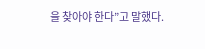을 찾아야 한다”고 말했다.